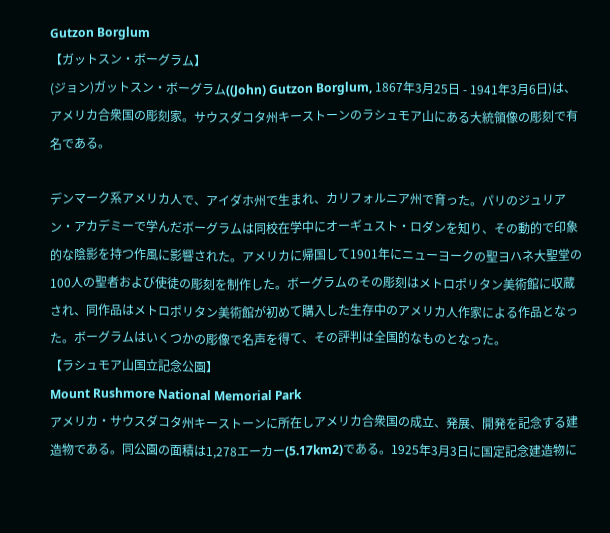Gutzon Borglum
【ガットスン・ボーグラム】
(ジョン)ガットスン・ボーグラム((John) Gutzon Borglum, 1867年3月25日 - 1941年3月6日)は、アメリカ合衆国の彫刻家。サウスダコタ州キーストーンのラシュモア山にある大統領像の彫刻で有名である。

デンマーク系アメリカ人で、アイダホ州で生まれ、カリフォルニア州で育った。パリのジュリアン・アカデミーで学んだボーグラムは同校在学中にオーギュスト・ロダンを知り、その動的で印象的な陰影を持つ作風に影響された。アメリカに帰国して1901年にニューヨークの聖ヨハネ大聖堂の100人の聖者および使徒の彫刻を制作した。ボーグラムのその彫刻はメトロポリタン美術館に収蔵され、同作品はメトロポリタン美術館が初めて購入した生存中のアメリカ人作家による作品となった。ボーグラムはいくつかの彫像で名声を得て、その評判は全国的なものとなった。
【ラシュモア山国立記念公園】
Mount Rushmore National Memorial Park
アメリカ・サウスダコタ州キーストーンに所在しアメリカ合衆国の成立、発展、開発を記念する建造物である。同公園の面積は1,278エーカー(5.17km2)である。1925年3月3日に国定記念建造物に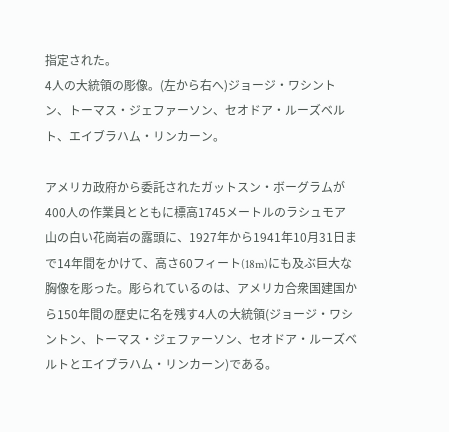指定された。
4人の大統領の彫像。(左から右へ)ジョージ・ワシントン、トーマス・ジェファーソン、セオドア・ルーズベルト、エイブラハム・リンカーン。

アメリカ政府から委託されたガットスン・ボーグラムが400人の作業員とともに標高1745メートルのラシュモア山の白い花崗岩の露頭に、1927年から1941年10月31日まで14年間をかけて、高さ60フィート(18m)にも及ぶ巨大な胸像を彫った。彫られているのは、アメリカ合衆国建国から150年間の歴史に名を残す4人の大統領(ジョージ・ワシントン、トーマス・ジェファーソン、セオドア・ルーズベルトとエイブラハム・リンカーン)である。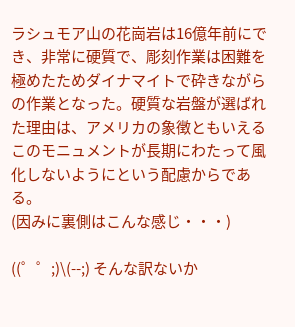ラシュモア山の花崗岩は16億年前にでき、非常に硬質で、彫刻作業は困難を極めたためダイナマイトで砕きながらの作業となった。硬質な岩盤が選ばれた理由は、アメリカの象徴ともいえるこのモニュメントが長期にわたって風化しないようにという配慮からである。
(因みに裏側はこんな感じ・・・)

((゜゜;)\(--;) そんな訳ないか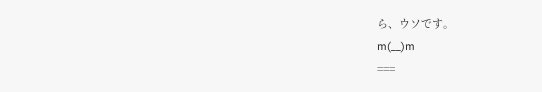ら、ウソです。
m(__)m
===